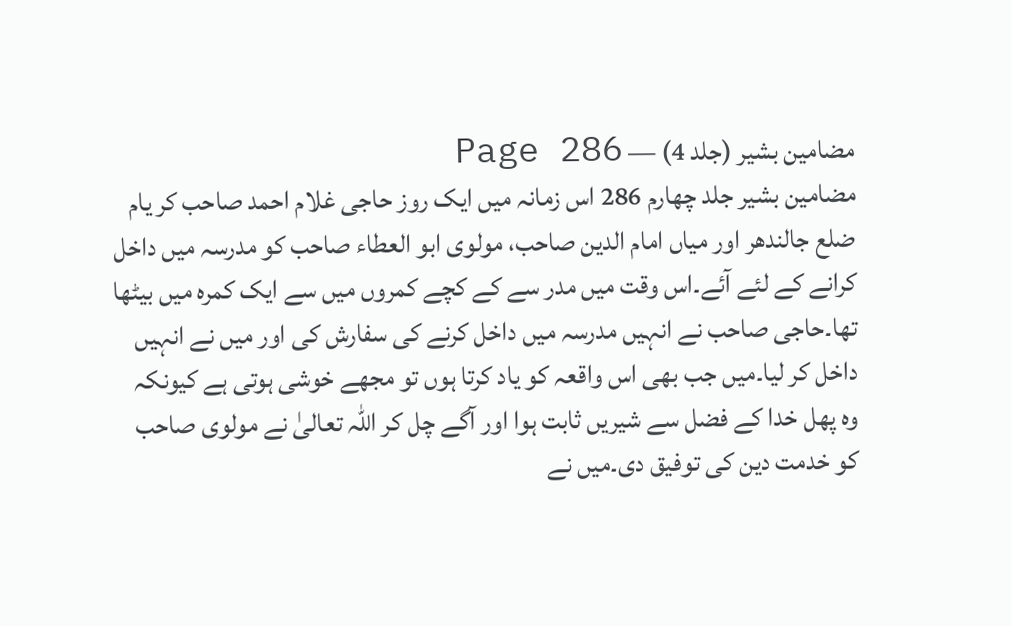مضامین بشیر (جلد 4) — Page 286
مضامین بشیر جلد چهارم 286 اس زمانہ میں ایک روز حاجی غلام احمد صاحب کر یام ضلع جالندھر اور میاں امام الدین صاحب، مولوی ابو العطاء صاحب کو مدرسہ میں داخل کرانے کے لئے آئے۔اس وقت میں مدر سے کے کچے کمروں میں سے ایک کمرہ میں بیٹھا تھا۔حاجی صاحب نے انہیں مدرسہ میں داخل کرنے کی سفارش کی اور میں نے انہیں داخل کر لیا۔میں جب بھی اس واقعہ کو یاد کرتا ہوں تو مجھے خوشی ہوتی ہے کیونکہ وہ پھل خدا کے فضل سے شیریں ثابت ہوا اور آگے چل کر اللہ تعالیٰ نے مولوی صاحب کو خدمت دین کی توفیق دی۔میں نے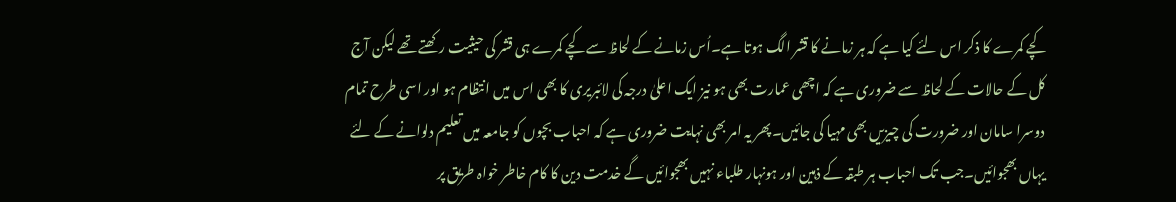کچے کمرے کا ذکر اس لئے کیا ہے کہ ہر زمانے کا قشر الگ ہوتا ہے۔اُس زمانے کے لحاظ سے کچے کمرے ہی قشر کی حیثیت رکھتے تھے لیکن آج کل کے حالات کے لحاظ سے ضروری ہے کہ اچھی عمارت بھی ہو نیز ایک اعلیٰ درجہ کی لائبریری کا بھی اس میں انتظام ہو اور اسی طرح تمام دوسرا سامان اور ضرورت کی چیزیں بھی مہیا کی جائیں۔پھر یہ امر بھی نہایت ضروری ہے کہ احباب بچوں کو جامعہ میں تعلیم دلوانے کے لئے یہاں بھجوائیں۔جب تک احباب ہر طبقہ کے ذہین اور ہونہار طلباء نہیں بھجوائیں گے خدمت دین کا کام خاطر خواہ طریق پر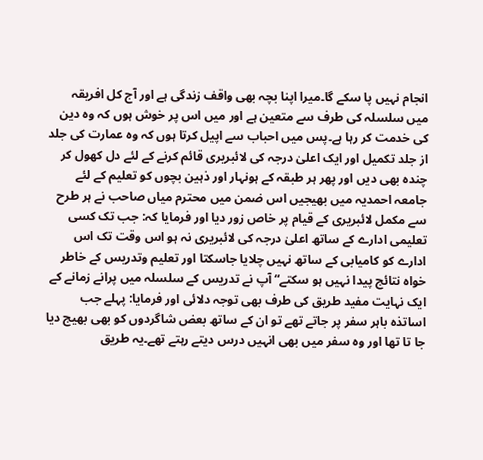انجام نہیں پا سکے گا۔میرا اپنا بچہ بھی واقف زندگی ہے اور آج کل افریقہ میں سلسلہ کی طرف سے متعین ہے اور میں اس پر خوش ہوں کہ وہ دین کی خدمت کر رہا ہے۔پس میں احباب سے اپیل کرتا ہوں کہ وہ عمارت کی جلد از جلد تکمیل اور ایک اعلیٰ درجہ کی لائبریری قائم کرنے کے لئے دل کھول کر چندہ بھی دیں اور پھر ہر طبقہ کے ہونہار اور ذہین بچوں کو تعلیم کے لئے جامعہ احمدیہ میں بھیجیں اس ضمن میں محترم میاں صاحب نے ہر طرح سے مکمل لائبریری کے قیام پر خاص زور دیا اور فرمایا کہ: جب تک کسی تعلیمی ادارے کے ساتھ اعلیٰ درجہ کی لائبریری نہ ہو اس وقت تک اس ادارے کو کامیابی کے ساتھ نہیں چلایا جاسکتا اور تعلیم وتدریس کے خاطر خواہ نتائج پیدا نہیں ہو سکتے“ آپ نے تدریس کے سلسلہ میں پرانے زمانے کے ایک نہایت مفید طریق کی طرف بھی توجہ دلائی اور فرمایا: پہلے جب اساتذہ باہر سفر پر جاتے تھے تو ان کے ساتھ بعض شاگردوں کو بھی بھیج دیا جا تا تھا اور وہ سفر میں بھی انہیں درس دیتے رہتے تھے۔یہ طریق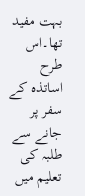بہت مفید تھا۔اس طرح اساتذہ کے سفر پر جانے سے طلبہ کی تعلیم میں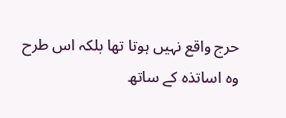حرج واقع نہیں ہوتا تھا بلکہ اس طرح وہ اساتذہ کے ساتھ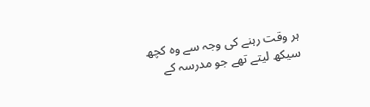ہر وقت رہنے کی وجہ سے وہ کچھ سیکھ لیتے تھے جو مدرسہ کے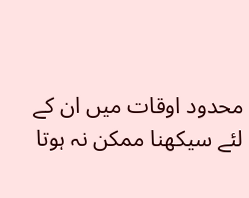محدود اوقات میں ان کے لئے سیکھنا ممکن نہ ہوتا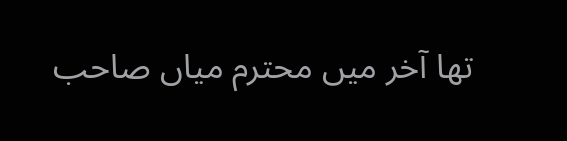تھا آخر میں محترم میاں صاحب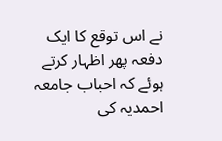نے اس توقع کا ایک دفعہ پھر اظہار کرتے ہوئے کہ احباب جامعہ احمدیہ کی